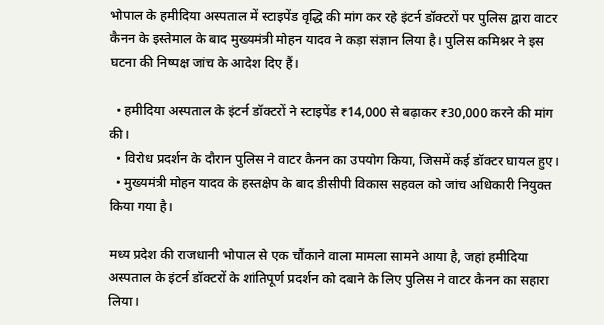भोपाल के हमीदिया अस्पताल में स्टाइपेंड वृद्धि की मांग कर रहे इंटर्न डॉक्टरों पर पुलिस द्वारा वाटर कैनन के इस्तेमाल के बाद मुख्यमंत्री मोहन यादव ने कड़ा संज्ञान लिया है। पुलिस कमिश्नर ने इस घटना की निष्पक्ष जांच के आदेश दिए हैं।

  • हमीदिया अस्पताल के इंटर्न डॉक्टरों ने स्टाइपेंड ₹14,000 से बढ़ाकर ₹30,000 करने की मांग की।
  • विरोध प्रदर्शन के दौरान पुलिस ने वाटर कैनन का उपयोग किया, जिसमें कई डॉक्टर घायल हुए।
  • मुख्यमंत्री मोहन यादव के हस्तक्षेप के बाद डीसीपी विकास सहवल को जांच अधिकारी नियुक्त किया गया है।

मध्य प्रदेश की राजधानी भोपाल से एक चौंकाने वाला मामला सामने आया है, जहां हमीदिया अस्पताल के इंटर्न डॉक्टरों के शांतिपूर्ण प्रदर्शन को दबाने के लिए पुलिस ने वाटर कैनन का सहारा लिया।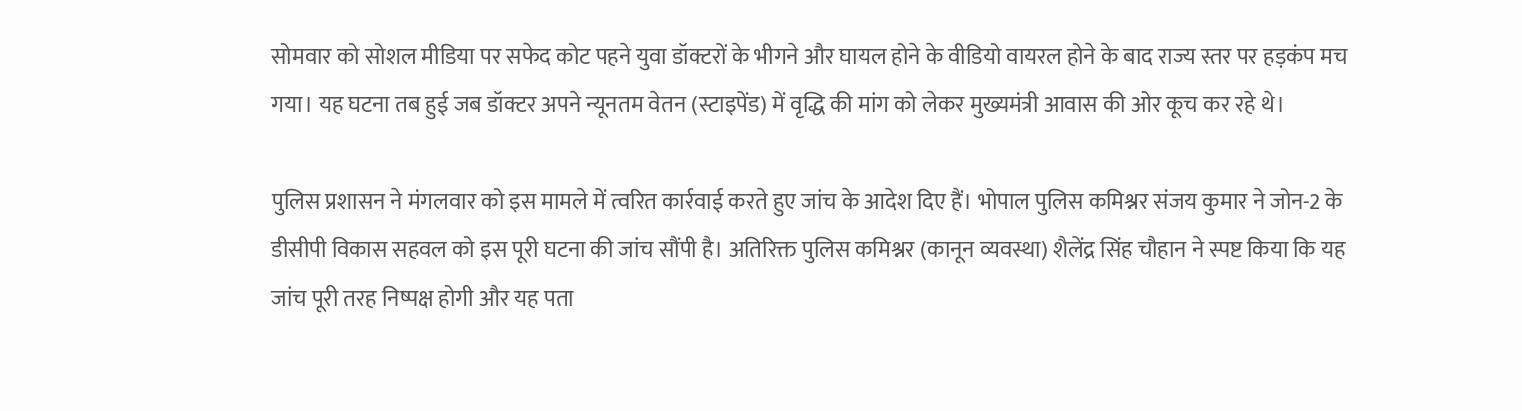सोमवार को सोशल मीडिया पर सफेद कोट पहने युवा डॉक्टरों के भीगने और घायल होने के वीडियो वायरल होने के बाद राज्य स्तर पर हड़कंप मच गया। यह घटना तब हुई जब डॉक्टर अपने न्यूनतम वेतन (स्टाइपेंड) में वृद्धि की मांग को लेकर मुख्यमंत्री आवास की ओर कूच कर रहे थे।

पुलिस प्रशासन ने मंगलवार को इस मामले में त्वरित कार्रवाई करते हुए जांच के आदेश दिए हैं। भोपाल पुलिस कमिश्नर संजय कुमार ने जोन-2 के डीसीपी विकास सहवल को इस पूरी घटना की जांच सौंपी है। अतिरिक्त पुलिस कमिश्नर (कानून व्यवस्था) शैलेंद्र सिंह चौहान ने स्पष्ट किया कि यह जांच पूरी तरह निष्पक्ष होगी और यह पता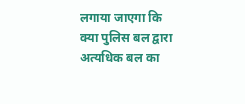लगाया जाएगा कि क्या पुलिस बल द्वारा अत्यधिक बल का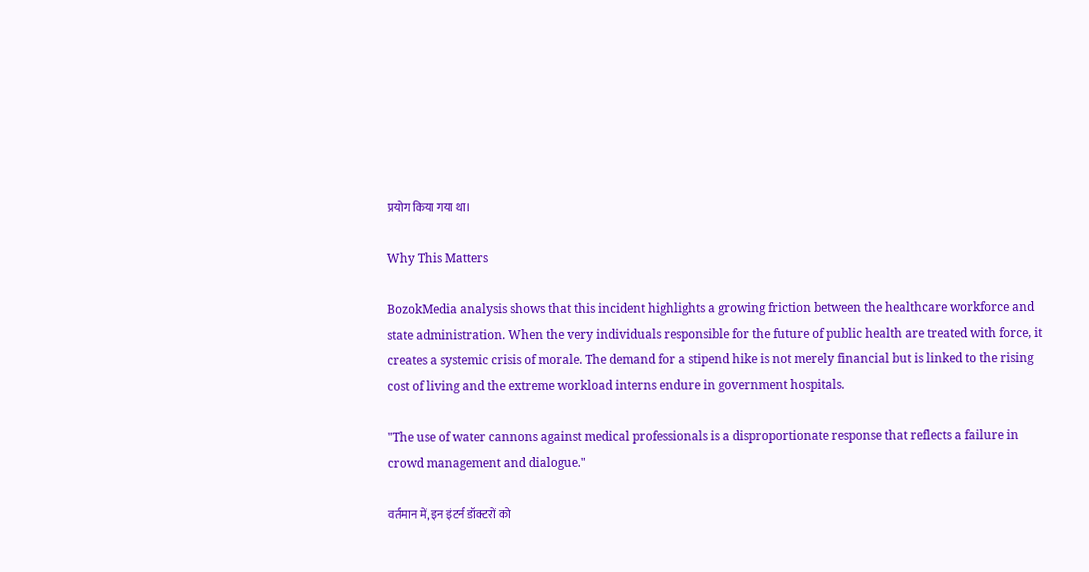प्रयोग किया गया था।

Why This Matters

BozokMedia analysis shows that this incident highlights a growing friction between the healthcare workforce and state administration. When the very individuals responsible for the future of public health are treated with force, it creates a systemic crisis of morale. The demand for a stipend hike is not merely financial but is linked to the rising cost of living and the extreme workload interns endure in government hospitals.

"The use of water cannons against medical professionals is a disproportionate response that reflects a failure in crowd management and dialogue."

वर्तमान में, इन इंटर्न डॉक्टरों को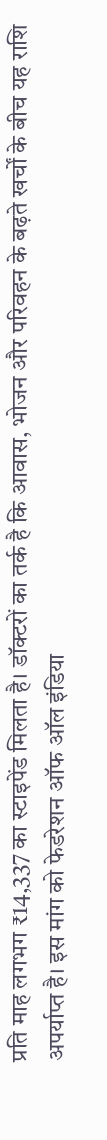प्रति माह लगभग ₹14,337 का स्टाइपेंड मिलता है। डॉक्टरों का तर्क है कि आवास, भोजन और परिवहन के बढ़ते खर्चों के बीच यह राशि अपर्याप्त है। इस मांग को फेडरेशन ऑफ ऑल इंडिया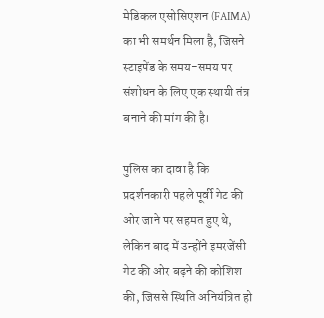मेडिकल एसोसिएशन (FAIMA) का भी समर्थन मिला है, जिसने स्टाइपेंड के समय-समय पर संशोधन के लिए एक स्थायी तंत्र बनाने की मांग की है।

पुलिस का दावा है कि प्रदर्शनकारी पहले पूर्वी गेट की ओर जाने पर सहमत हुए थे, लेकिन बाद में उन्होंने इमरजेंसी गेट की ओर बढ़ने की कोशिश की, जिससे स्थिति अनियंत्रित हो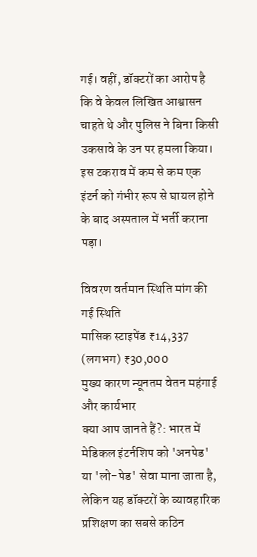गई। वहीं, डॉक्टरों का आरोप है कि वे केवल लिखित आश्वासन चाहते थे और पुलिस ने बिना किसी उकसावे के उन पर हमला किया। इस टकराव में कम से कम एक इंटर्न को गंभीर रूप से घायल होने के बाद अस्पताल में भर्ती कराना पड़ा।

विवरण वर्तमान स्थिति मांग की गई स्थिति
मासिक स्टाइपेंड ₹14,337 (लगभग) ₹30,000
मुख्य कारण न्यूनतम वेतन महंगाई और कार्यभार
क्या आप जानते हैं?: भारत में मेडिकल इंटर्नशिप को 'अनपेड' या 'लो-पेड' सेवा माना जाता है, लेकिन यह डॉक्टरों के व्यावहारिक प्रशिक्षण का सबसे कठिन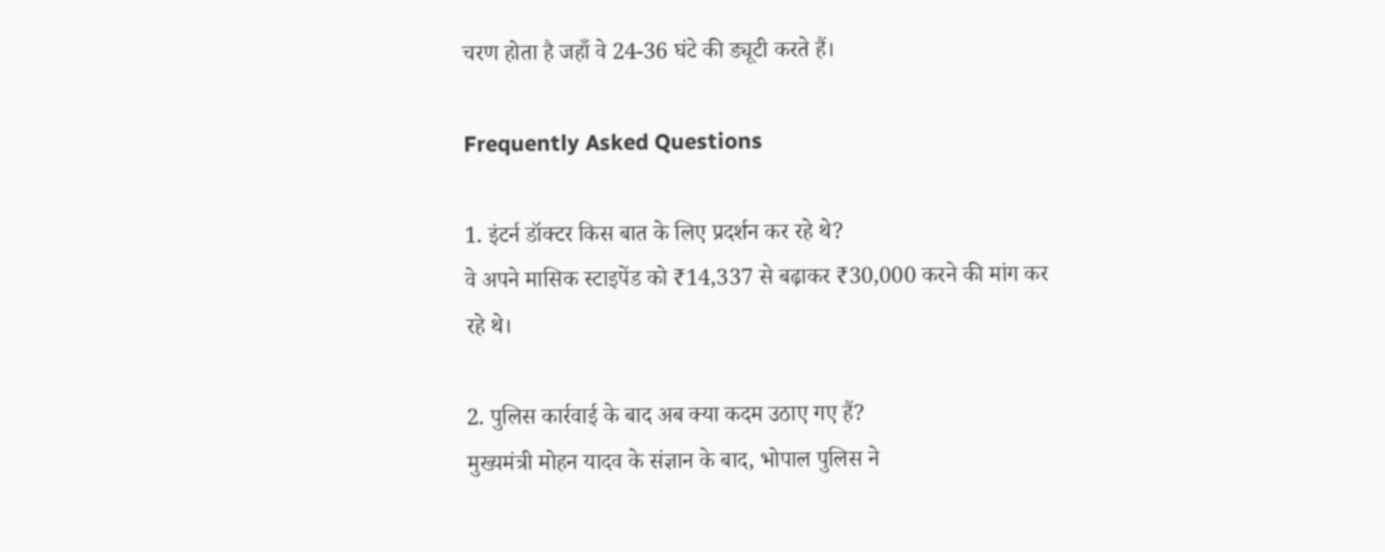चरण होता है जहाँ वे 24-36 घंटे की ड्यूटी करते हैं।

Frequently Asked Questions

1. इंटर्न डॉक्टर किस बात के लिए प्रदर्शन कर रहे थे?
वे अपने मासिक स्टाइपेंड को ₹14,337 से बढ़ाकर ₹30,000 करने की मांग कर रहे थे।

2. पुलिस कार्रवाई के बाद अब क्या कदम उठाए गए हैं?
मुख्यमंत्री मोहन यादव के संज्ञान के बाद, भोपाल पुलिस ने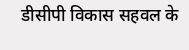डीसीपी विकास सहवल के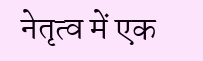नेतृत्व में एक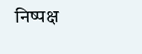निष्पक्ष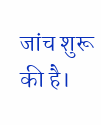जांच शुरू की है।